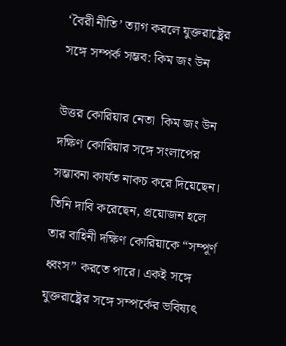‘বৈরী নীতি’ ত্যাগ করলে যুক্তরাষ্ট্রের সঙ্গে সম্পর্ক সম্ভব: কিম জং উন

উত্তর কোরিয়ার নেতা  কিম জং উন দক্ষিণ কোরিয়ার সঙ্গে সংলাপের সম্ভাবনা কার্যত নাকচ করে দিয়েছেন। তিনি দাবি করেছেন, প্রয়োজন হলে তার বাহিনী দক্ষিণ কোরিয়াকে “সম্পূর্ণ ধ্বংস” করতে পারে। একই সঙ্গে যুক্তরাষ্ট্রের সঙ্গে সম্পর্কের ভবিষ্যৎ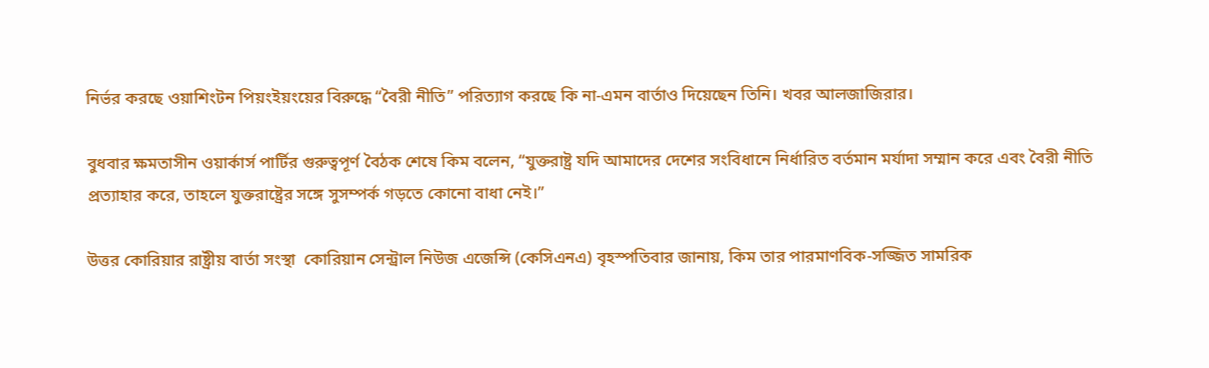নির্ভর করছে ওয়াশিংটন পিয়ংইয়ংয়ের বিরুদ্ধে “বৈরী নীতি” পরিত্যাগ করছে কি না-এমন বার্তাও দিয়েছেন তিনি। খবর আলজাজিরার।

বুধবার ক্ষমতাসীন ওয়ার্কার্স পার্টির গুরুত্বপূর্ণ বৈঠক শেষে কিম বলেন, “যুক্তরাষ্ট্র যদি আমাদের দেশের সংবিধানে নির্ধারিত বর্তমান মর্যাদা সম্মান করে এবং বৈরী নীতি প্রত্যাহার করে, তাহলে যুক্তরাষ্ট্রের সঙ্গে সুসম্পর্ক গড়তে কোনো বাধা নেই।”

উত্তর কোরিয়ার রাষ্ট্রীয় বার্তা সংস্থা  কোরিয়ান সেন্ট্রাল নিউজ এজেন্সি (কেসিএনএ) বৃহস্পতিবার জানায়, কিম তার পারমাণবিক-সজ্জিত সামরিক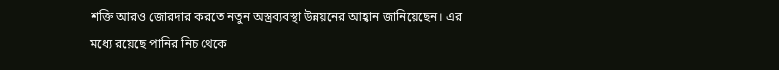শক্তি আরও জোরদার করতে নতুন অস্ত্রব্যবস্থা উন্নয়নের আহ্বান জানিয়েছেন। এর মধ্যে রয়েছে পানির নিচ থেকে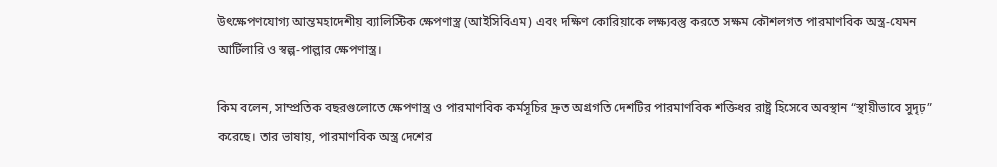উৎক্ষেপণযোগ্য আন্তমহাদেশীয় ব্যালিস্টিক ক্ষেপণাস্ত্র (আইসিবিএম) এবং দক্ষিণ কোরিয়াকে লক্ষ্যবস্তু করতে সক্ষম কৌশলগত পারমাণবিক অস্ত্র-যেমন আর্টিলারি ও স্বল্প-পাল্লার ক্ষেপণাস্ত্র।

কিম বলেন, সাম্প্রতিক বছরগুলোতে ক্ষেপণাস্ত্র ও পারমাণবিক কর্মসূচির দ্রুত অগ্রগতি দেশটির পারমাণবিক শক্তিধর রাষ্ট্র হিসেবে অবস্থান “স্থায়ীভাবে সুদৃঢ়” করেছে। তার ভাষায়, পারমাণবিক অস্ত্র দেশের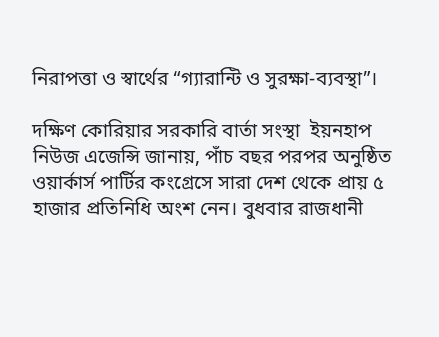নিরাপত্তা ও স্বার্থের “গ্যারান্টি ও সুরক্ষা-ব্যবস্থা”।

দক্ষিণ কোরিয়ার সরকারি বার্তা সংস্থা  ইয়নহাপ নিউজ এজেন্সি জানায়, পাঁচ বছর পরপর অনুষ্ঠিত ওয়ার্কার্স পার্টির কংগ্রেসে সারা দেশ থেকে প্রায় ৫ হাজার প্রতিনিধি অংশ নেন। বুধবার রাজধানী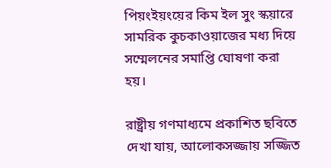পিয়ংইয়ংয়ের কিম ইল সুং স্কয়ারে সামরিক কুচকাওয়াজের মধ্য দিয়ে সম্মেলনের সমাপ্তি ঘোষণা করা হয়।

রাষ্ট্রীয় গণমাধ্যমে প্রকাশিত ছবিতে দেখা যায়, আলোকসজ্জায় সজ্জিত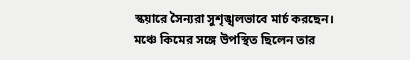স্কয়ারে সৈন্যরা সুশৃঙ্খলভাবে মার্চ করছেন। মঞ্চে কিমের সঙ্গে উপস্থিত ছিলেন তার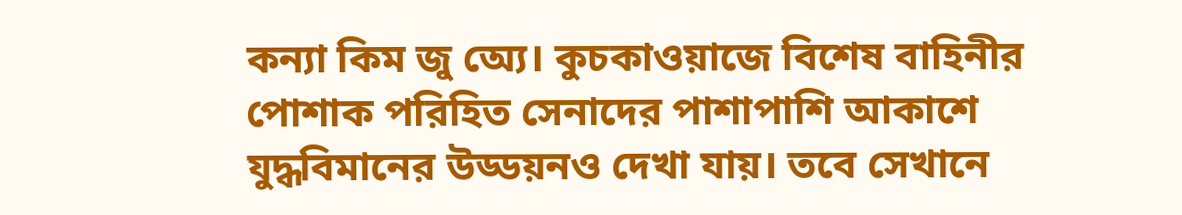কন্যা কিম জু অ্যে। কুচকাওয়াজে বিশেষ বাহিনীর পোশাক পরিহিত সেনাদের পাশাপাশি আকাশে যুদ্ধবিমানের উড্ডয়নও দেখা যায়। তবে সেখানে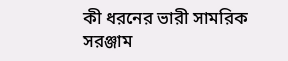কী ধরনের ভারী সামরিক সরঞ্জাম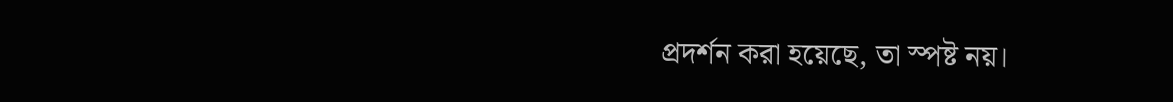প্রদর্শন করা হয়েছে, তা স্পষ্ট নয়।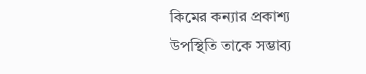কিমের কন্যার প্রকাশ্য উপস্থিতি তাকে সম্ভাব্য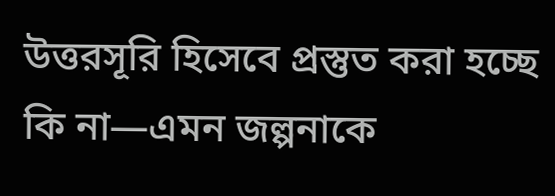উত্তরসূরি হিসেবে প্রস্তুত করা হচ্ছে কি না—এমন জল্পনাকে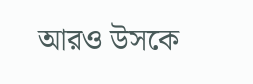আরও উসকে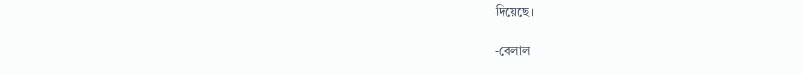দিয়েছে।

-বেলাল